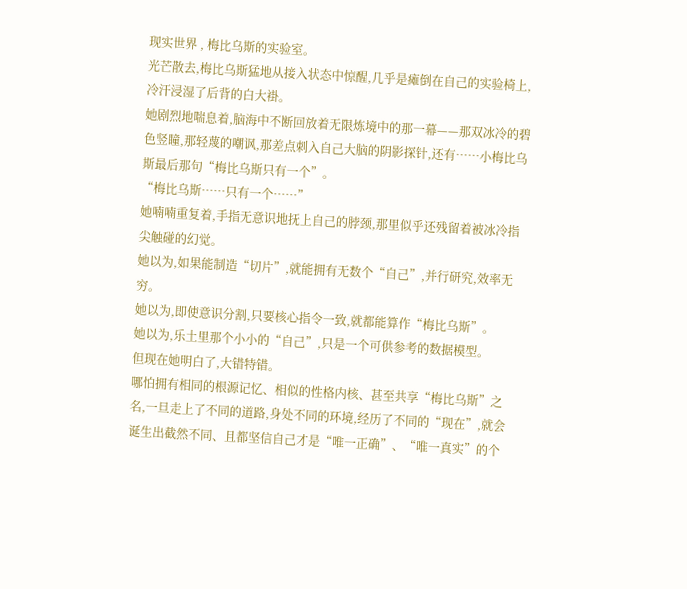现实世界 , 梅比乌斯的实验室。
光芒散去,梅比乌斯猛地从接入状态中惊醒,几乎是瘫倒在自己的实验椅上,冷汗浸湿了后背的白大褂。
她剧烈地喘息着,脑海中不断回放着无限炼境中的那一幕——那双冰冷的碧色竖瞳,那轻蔑的嘲讽,那差点刺入自己大脑的阴影探针,还有……小梅比乌斯最后那句“梅比乌斯只有一个”。
“梅比乌斯……只有一个……”
她喃喃重复着,手指无意识地抚上自己的脖颈,那里似乎还残留着被冰冷指尖触碰的幻觉。
她以为,如果能制造“切片”,就能拥有无数个“自己”,并行研究,效率无穷。
她以为,即使意识分割,只要核心指令一致,就都能算作“梅比乌斯”。
她以为,乐土里那个小小的“自己”,只是一个可供参考的数据模型。
但现在她明白了,大错特错。
哪怕拥有相同的根源记忆、相似的性格内核、甚至共享“梅比乌斯”之名,一旦走上了不同的道路,身处不同的环境,经历了不同的“现在”,就会诞生出截然不同、且都坚信自己才是“唯一正确”、“唯一真实”的个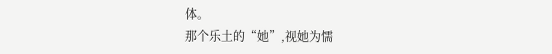体。
那个乐土的“她”,视她为懦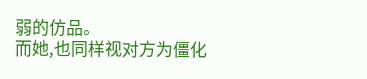弱的仿品。
而她,也同样视对方为僵化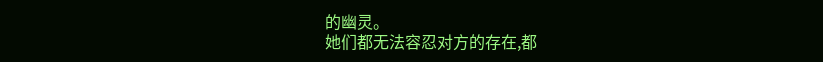的幽灵。
她们都无法容忍对方的存在,都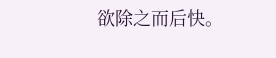欲除之而后快。